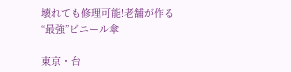壊れても修理可能!老舗が作る“最強”ビニール傘

東京・台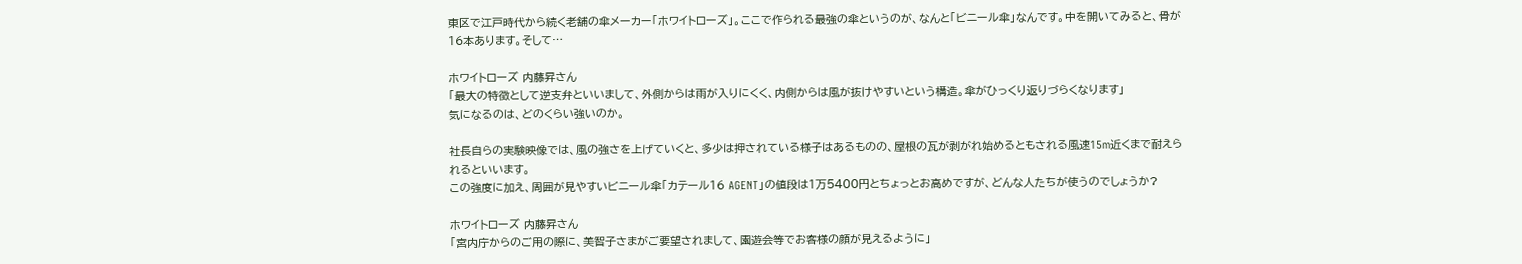東区で江戸時代から続く老舗の傘メーカー「ホワイトローズ」。ここで作られる最強の傘というのが、なんと「ビニール傘」なんです。中を開いてみると、骨が16本あります。そして…

ホワイトローズ 内藤昇さん
「最大の特徴として逆支弁といいまして、外側からは雨が入りにくく、内側からは風が抜けやすいという構造。傘がひっくり返りづらくなります」
気になるのは、どのくらい強いのか。

社長自らの実験映像では、風の強さを上げていくと、多少は押されている様子はあるものの、屋根の瓦が剥がれ始めるともされる風速15m近くまで耐えられるといいます。
この強度に加え、周囲が見やすいビニール傘「カテール16 AGENT」の値段は1万5400円とちょっとお高めですが、どんな人たちが使うのでしょうか?

ホワイトローズ 内藤昇さん
「宮内庁からのご用の際に、美智子さまがご要望されまして、園遊会等でお客様の顔が見えるように」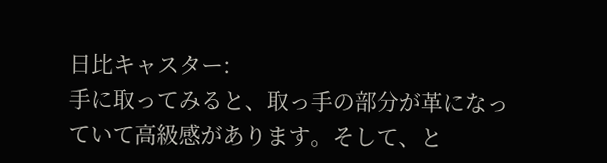日比キャスター:
手に取ってみると、取っ手の部分が革になっていて高級感があります。そして、と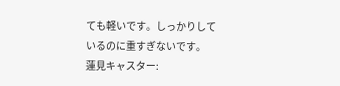ても軽いです。しっかりしているのに重すぎないです。
蓮見キャスター: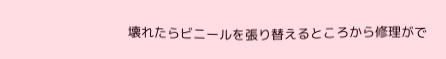壊れたらビニールを張り替えるところから修理がで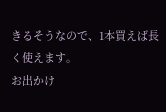きるそうなので、1本買えば長く使えます。
お出かけ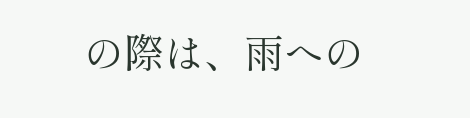の際は、雨への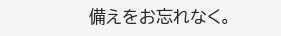備えをお忘れなく。